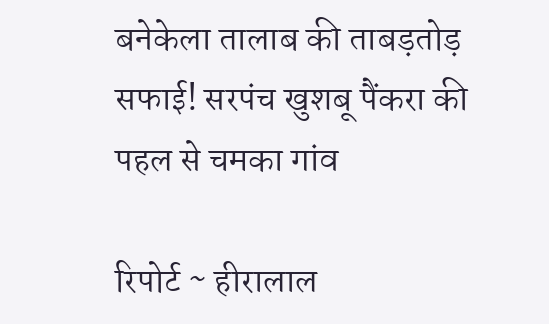बनेकेला तालाब की ताबड़तोड़ सफाई! सरपंच खुशबू पैंकरा की पहल से चमका गांव

रिपोर्ट ~ हीरालाल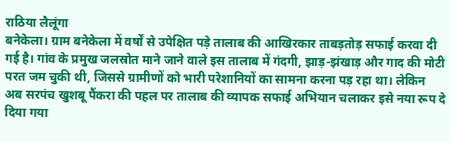राठिया लैलूंगा
बनेकेला। ग्राम बनेकेला में वर्षों से उपेक्षित पड़े तालाब की आखिरकार ताबड़तोड़ सफाई करवा दी गई है। गांव के प्रमुख जलस्रोत माने जाने वाले इस तालाब में गंदगी, झाड़-झंखाड़ और गाद की मोटी परत जम चुकी थी, जिससे ग्रामीणों को भारी परेशानियों का सामना करना पड़ रहा था। लेकिन अब सरपंच खुशबू पैंकरा की पहल पर तालाब की व्यापक सफाई अभियान चलाकर इसे नया रूप दे दिया गया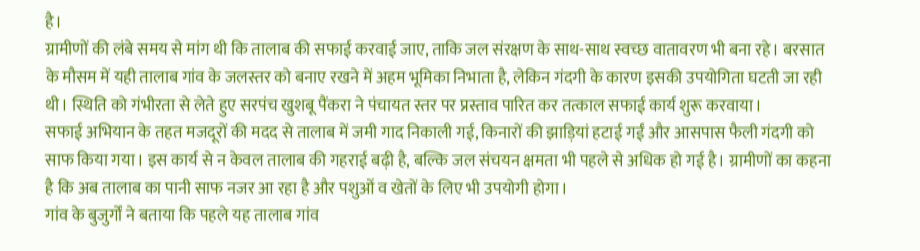है।
ग्रामीणों की लंबे समय से मांग थी कि तालाब की सफाई करवाई जाए, ताकि जल संरक्षण के साथ-साथ स्वच्छ वातावरण भी बना रहे। बरसात के मौसम में यही तालाब गांव के जलस्तर को बनाए रखने में अहम भूमिका निभाता है, लेकिन गंदगी के कारण इसकी उपयोगिता घटती जा रही थी। स्थिति को गंभीरता से लेते हुए सरपंच खुशबू पैंकरा ने पंचायत स्तर पर प्रस्ताव पारित कर तत्काल सफाई कार्य शुरू करवाया।
सफाई अभियान के तहत मजदूरों की मदद से तालाब में जमी गाद निकाली गई, किनारों की झाड़ियां हटाई गईं और आसपास फैली गंदगी को साफ किया गया। इस कार्य से न केवल तालाब की गहराई बढ़ी है, बल्कि जल संचयन क्षमता भी पहले से अधिक हो गई है। ग्रामीणों का कहना है कि अब तालाब का पानी साफ नजर आ रहा है और पशुओं व खेतों के लिए भी उपयोगी होगा।
गांव के बुजुर्गों ने बताया कि पहले यह तालाब गांव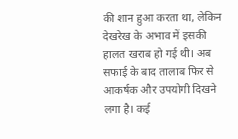की शान हुआ करता था, लेकिन देखरेख के अभाव में इसकी हालत खराब हो गई थी। अब सफाई के बाद तालाब फिर से आकर्षक और उपयोगी दिखने लगा है। कई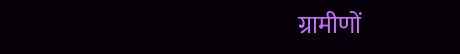ग्रामीणों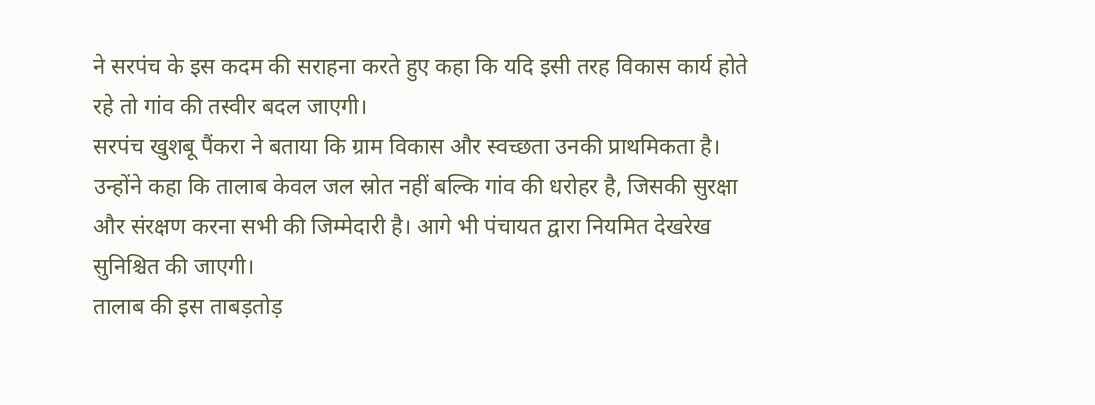ने सरपंच के इस कदम की सराहना करते हुए कहा कि यदि इसी तरह विकास कार्य होते रहे तो गांव की तस्वीर बदल जाएगी।
सरपंच खुशबू पैंकरा ने बताया कि ग्राम विकास और स्वच्छता उनकी प्राथमिकता है। उन्होंने कहा कि तालाब केवल जल स्रोत नहीं बल्कि गांव की धरोहर है, जिसकी सुरक्षा और संरक्षण करना सभी की जिम्मेदारी है। आगे भी पंचायत द्वारा नियमित देखरेख सुनिश्चित की जाएगी।
तालाब की इस ताबड़तोड़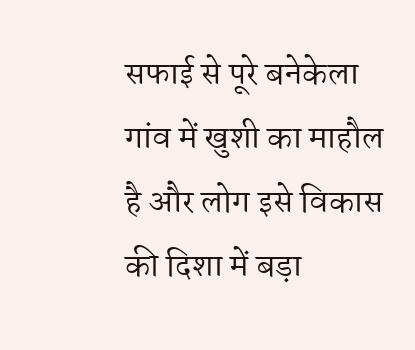सफाई से पूरे बनेकेला गांव में खुशी का माहौल है और लोग इसे विकास की दिशा में बड़ा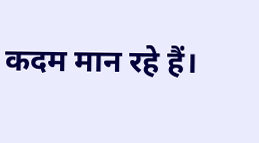कदम मान रहे हैं।